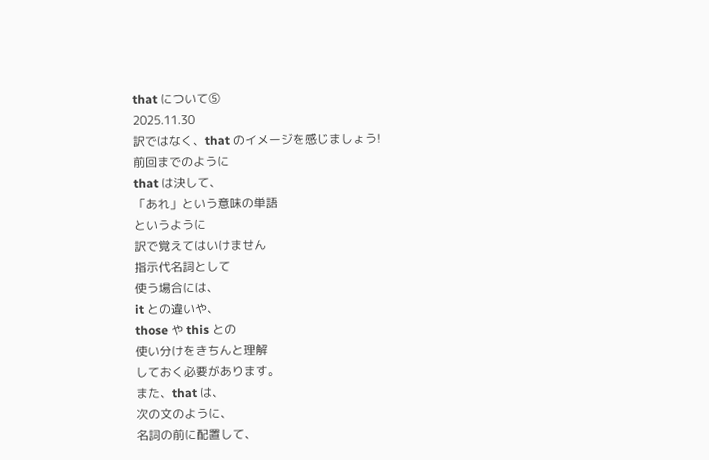that について➄
2025.11.30
訳ではなく、that のイメージを感じましょう!
前回までのように
that は決して、
「あれ」という意味の単語
というように
訳で覚えてはいけません
指示代名詞として
使う場合には、
it との違いや、
those や this との
使い分けをきちんと理解
しておく必要があります。
また、that は、
次の文のように、
名詞の前に配置して、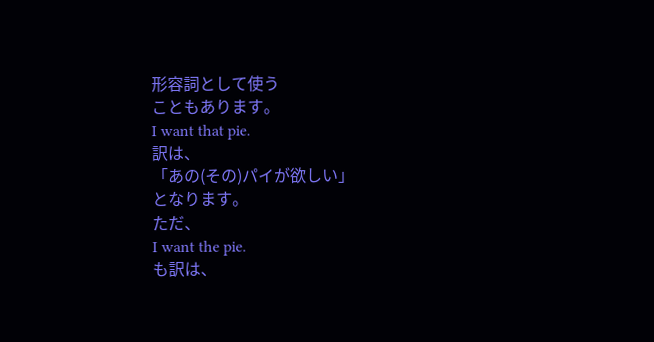形容詞として使う
こともあります。
I want that pie.
訳は、
「あの(その)パイが欲しい」
となります。
ただ、
I want the pie.
も訳は、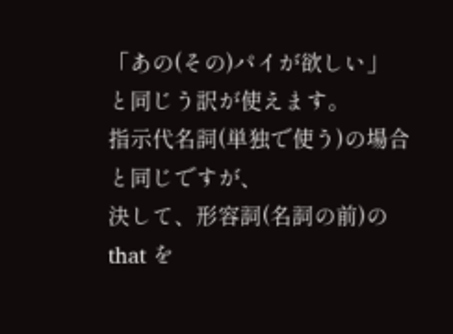「あの(その)パイが欲しい」
と同じう訳が使えます。
指示代名詞(単独で使う)の場合
と同じですが、
決して、形容詞(名詞の前)の
that を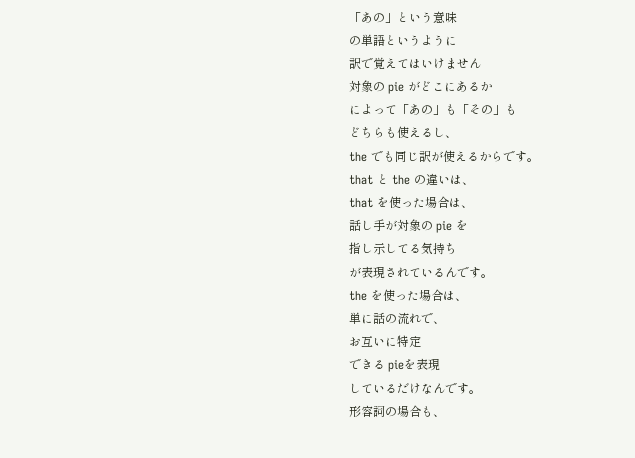「あの」という意味
の単語というように
訳で覚えてはいけません
対象の pie がどこにあるか
によって「あの」も「その」も
どちらも使えるし、
the でも同じ訳が使えるからです。
that と the の違いは、
that を使った場合は、
話し手が対象の pie を
指し示してる気持ち
が表現されているんです。
the を使った場合は、
単に話の流れで、
お互いに特定
できる pieを表現
しているだけなんです。
形容詞の場合も、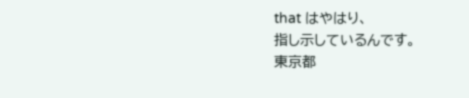that はやはり、
指し示しているんです。
東京都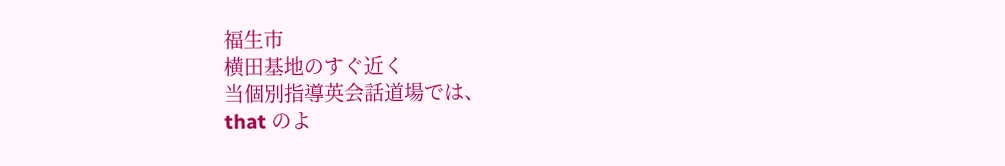福生市
横田基地のすぐ近く
当個別指導英会話道場では、
that のよ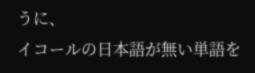うに、
イコールの日本語が無い単語を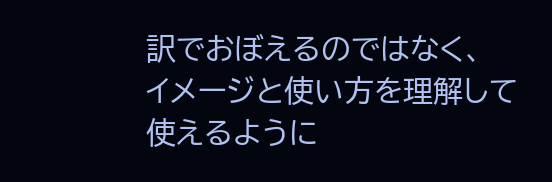訳でおぼえるのではなく、
イメージと使い方を理解して
使えるように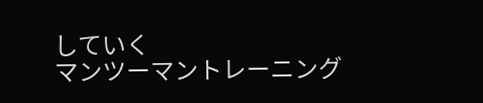していく
マンツーマントレーニング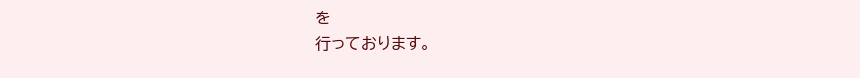を
行っております。